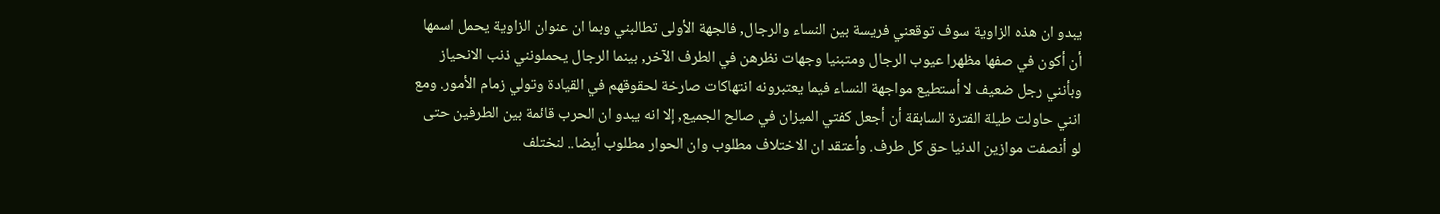يبدو ان هذه الزاوية سوف توقعني فريسة بين النساء والرجال, فالجهة الأولى تطالبني وبما ان عنوان الزاوية يحمل اسمها أن أكون في صفها مظهرا عيوب الرجال ومتبنيا وجهات نظرهن في الطرف الآخر, بينما الرجال يحملونني ذنب الانحياز وبأنني رجل ضعيف لا أستطيع مواجهة النساء فيما يعتبرونه انتهاكات صارخة لحقوقهم في القيادة وتولي زمام الأمور. ومع انني حاولت طيلة الفترة السابقة أن أجعل كفتي الميزان في صالح الجميع, إلا انه يبدو ان الحرب قائمة بين الطرفين حتى لو أنصفت موازين الدنيا حق كل طرف. وأعتقد ان الاختلاف مطلوب وان الحوار مطلوب أيضا.. لنختلف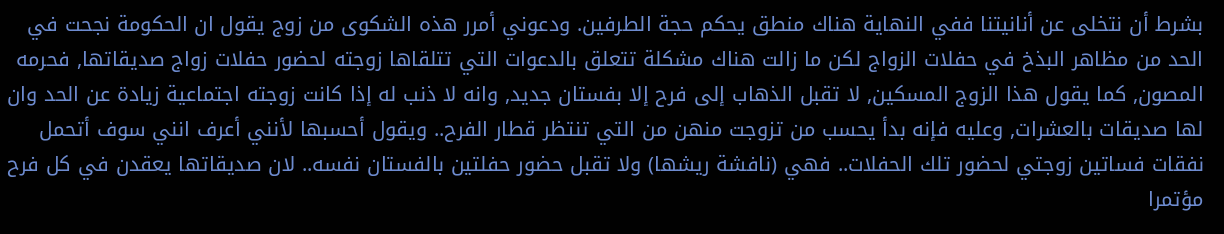بشرط أن نتخلى عن أنانيتنا ففي النهاية هناك منطق يحكم حجة الطرفين. ودعوني أمرر هذه الشكوى من زوج يقول ان الحكومة نجحت في الحد من مظاهر البذخ في حفلات الزواج لكن ما زالت هناك مشكلة تتعلق بالدعوات التي تتلقاها زوجته لحضور حفلات زواج صديقاتها, فحرمه المصون, كما يقول هذا الزوج المسكين, لا تقبل الذهاب إلى فرح إلا بفستان جديد, وانه لا ذنب له إذا كانت زوجته اجتماعية زيادة عن الحد وان لها صديقات بالعشرات, وعليه فإنه بدأ يحسب من تزوجت منهن من التي تنتظر قطار الفرح.. ويقول أحسبها لأنني أعرف انني سوف أتحمل نفقات فساتين زوجتي لحضور تلك الحفلات.. فهي (نافشة ريشها) ولا تقبل حضور حفلتين بالفستان نفسه.. لان صديقاتها يعقدن في كل فرح مؤتمرا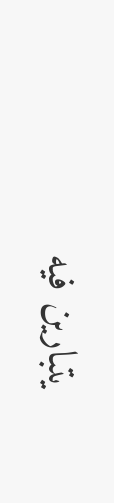يتبارين فيه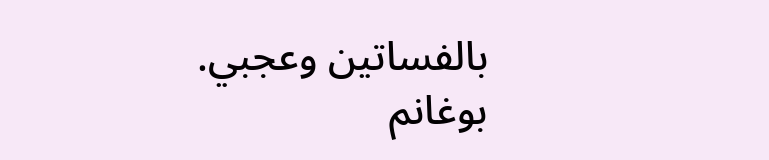بالفساتين وعجبي. بوغانم